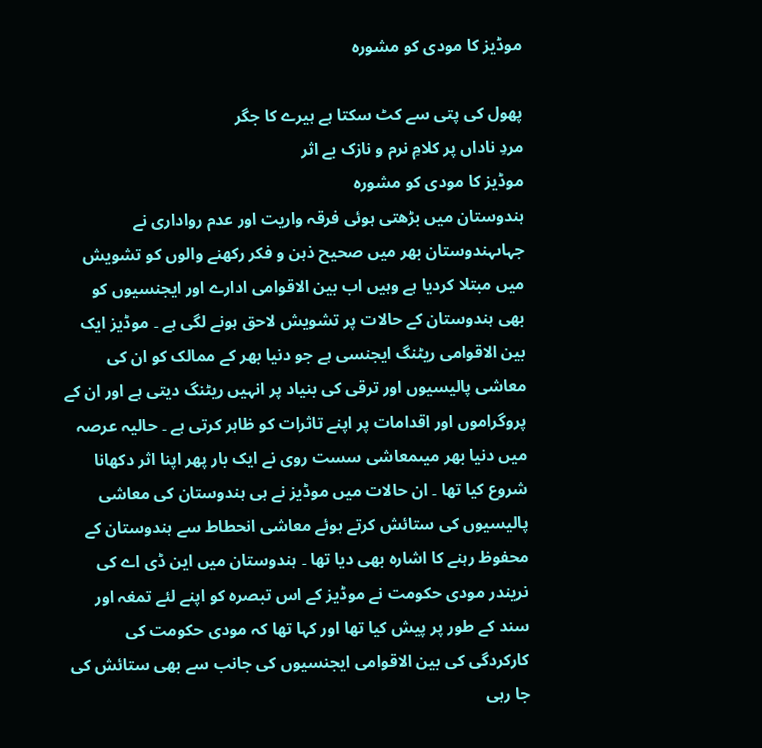موڈیز کا مودی کو مشورہ

پھول کی پتی سے کٹ سکتا ہے ہیرے کا جگر
مردِ ناداں پر کلامِ نرم و نازک بے اثر
موڈیز کا مودی کو مشورہ
ہندوستان میں بڑھتی ہوئی فرقہ واریت اور عدم رواداری نے جہاںہندوستان بھر میں صحیح ذہن و فکر رکھنے والوں کو تشویش میں مبتلا کردیا ہے وہیں اب بین الاقوامی ادارے اور ایجنسیوں کو بھی ہندوستان کے حالات پر تشویش لاحق ہونے لگی ہے ۔ موڈیز ایک بین الاقوامی ریٹنگ ایجنسی ہے جو دنیا بھر کے ممالک کو ان کی معاشی پالیسیوں اور ترقی کی بنیاد پر انہیں ریٹنگ دیتی ہے اور ان کے پروگراموں اور اقدامات پر اپنے تاثرات کو ظاہر کرتی ہے ۔ حالیہ عرصہ میں دنیا بھر میںمعاشی سست روی نے ایک بار پھر اپنا اثر دکھانا شروع کیا تھا ۔ ان حالات میں موڈیز نے ہی ہندوستان کی معاشی پالیسیوں کی ستائش کرتے ہوئے معاشی انحطاط سے ہندوستان کے محفوظ رہنے کا اشارہ بھی دیا تھا ۔ ہندوستان میں این ڈی اے کی نریندر مودی حکومت نے موڈیز کے اس تبصرہ کو اپنے لئے تمغہ اور سند کے طور پر پیش کیا تھا اور کہا تھا کہ مودی حکومت کی کارکردگی کی بین الاقوامی ایجنسیوں کی جانب سے بھی ستائش کی جا رہی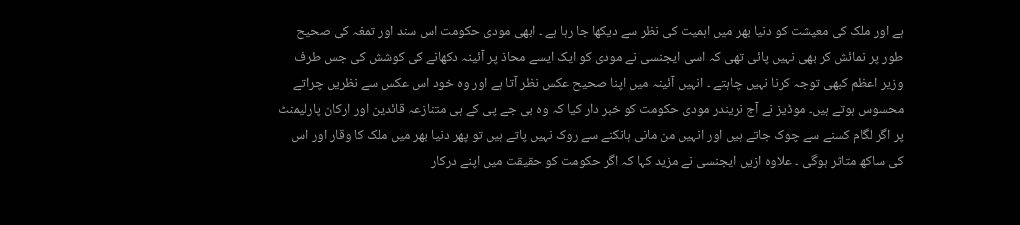ہے اور ملک کی معیشت کو دنیا بھر میں اہمیت کی نظر سے دیکھا جا رہا ہے ۔ ابھی مودی حکومت اس سند اور تمغہ کی صحیح طور پر نمائش کر بھی نہیں پائی تھی کہ اسی ایجنسی نے مودی کو ایک ایسے محاذ پر آئینہ دکھانے کی کوشش کی جس طرف وزیر اعظم کبھی توجہ کرنا نہیں چاہتے ۔ انہیں آئینہ میں اپنا صحیح عکس نظر آتا ہے اور وہ خود اس عکس سے نظریں چراتے محسوس ہوتے ہیں۔ موڈیز نے آج نریندر مودی حکومت کو خبر دار کیا کہ وہ بی جے پی کے ہی متنازعہ قائدین اور ارکان پارلیمنٹ پر اگر لگام کسنے سے چوک جاتے ہیں اور انہیں من مانی ہانکنے سے روک نہیں پاتے ہیں تو پھر دنیا بھر میں ملک کا وقار اور اس کی ساکھ متاثر ہوگی ۔ علاوہ ازیں ایجنسی نے مزید کہا کہ اگر حکومت کو حقیقت میں اپنے درکار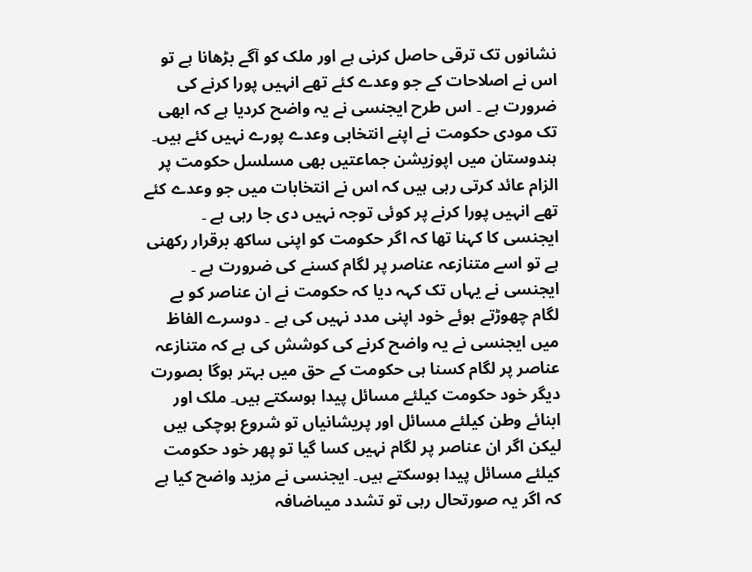نشانوں تک ترقی حاصل کرنی ہے اور ملک کو آگے بڑھانا ہے تو اس نے اصلاحات کے جو وعدے کئے تھے انہیں پورا کرنے کی ضرورت ہے ۔ اس طرح ایجنسی نے یہ واضح کردیا ہے کہ ابھی تک مودی حکومت نے اپنے انتخابی وعدے پورے نہیں کئے ہیں۔ ہندوستان میں اپوزیشن جماعتیں بھی مسلسل حکومت پر الزام عائد کرتی رہی ہیں کہ اس نے انتخابات میں جو وعدے کئے تھے انہیں پورا کرنے پر کوئی توجہ نہیں دی جا رہی ہے ۔
ایجنسی کا کہنا تھا کہ اگر حکومت کو اپنی ساکھ برقرار رکھنی ہے تو اسے متنازعہ عناصر پر لگام کسنے کی ضرورت ہے ۔ ایجنسی نے یہاں تک کہہ دیا کہ حکومت نے ان عناصر کو بے لگام چھوڑتے ہوئے خود اپنی مدد نہیں کی ہے ۔ دوسرے الفاظ میں ایجنسی نے یہ واضح کرنے کی کوشش کی ہے کہ متنازعہ عناصر پر لگام کسنا ہی حکومت کے حق میں بہتر ہوگا بصورت دیگر خود حکومت کیلئے مسائل پیدا ہوسکتے ہیں۔ ملک اور ابنائے وطن کیلئے مسائل اور پریشانیاں تو شروع ہوچکی ہیں لیکن اگر ان عناصر پر لگام نہیں کسا گیا تو پھر خود حکومت کیلئے مسائل پیدا ہوسکتے ہیں۔ ایجنسی نے مزید واضح کیا ہے کہ اگر یہ صورتحال رہی تو تشدد میںاضافہ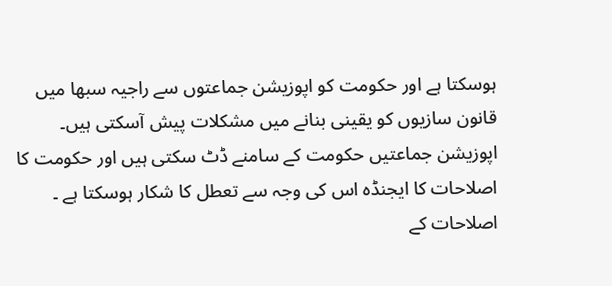ہوسکتا ہے اور حکومت کو اپوزیشن جماعتوں سے راجیہ سبھا میں قانون سازیوں کو یقینی بنانے میں مشکلات پیش آسکتی ہیں۔ اپوزیشن جماعتیں حکومت کے سامنے ڈٹ سکتی ہیں اور حکومت کا اصلاحات کا ایجنڈہ اس کی وجہ سے تعطل کا شکار ہوسکتا ہے ۔ اصلاحات کے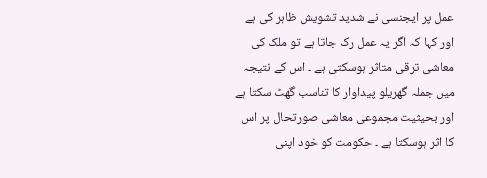عمل پر ایجنسی نے شدید تشویش ظاہر کی ہے اور کہا کہ اگر یہ عمل رک جاتا ہے تو ملک کی معاشی ترقی متاثر ہوسکتی ہے ۔ اس کے نتیجہ میں جملہ گھریلو پیداوار کا تناسب گھٹ سکتا ہے اور بحیثیت مجموعی معاشی صورتحال پر اس کا اثر ہوسکتا ہے ۔ حکومت کو خود اپنی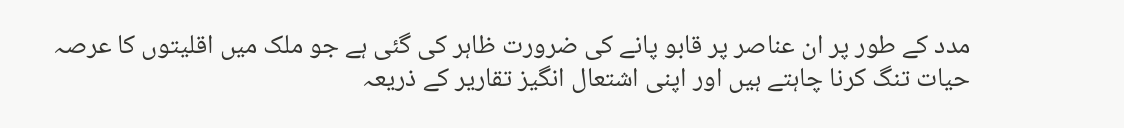مدد کے طور پر ان عناصر پر قابو پانے کی ضرورت ظاہر کی گئی ہے جو ملک میں اقلیتوں کا عرصہ حیات تنگ کرنا چاہتے ہیں اور اپنی اشتعال انگیز تقاریر کے ذریعہ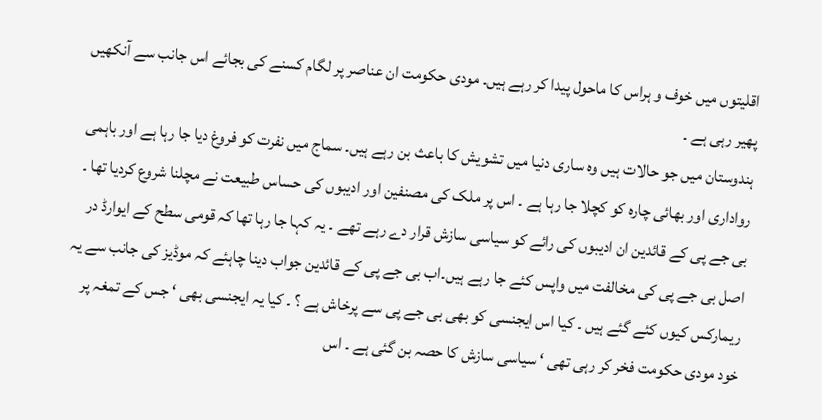اقلیتوں میں خوف و ہراس کا ماحول پیدا کر رہے ہیں۔ مودی حکومت ان عناصر پر لگام کسنے کی بجائے اس جانب سے آنکھیں پھیر رہی ہے ۔
ہندوستان میں جو حالات ہیں وہ ساری دنیا میں تشویش کا باعث بن رہے ہیں۔ سماج میں نفرت کو فروغ دیا جا رہا ہے اور باہمی رواداری اور بھائی چارہ کو کچلا جا رہا ہے ۔ اس پر ملک کی مصنفین اور ادیبوں کی حساس طبیعت نے مچلنا شروع کردیا تھا ۔ بی جے پی کے قائدین ان ادیبوں کی رائے کو سیاسی سازش قرار دے رہے تھے ۔ یہ کہا جا رہا تھا کہ قومی سطح کے ایوارڈ در اصل بی جے پی کی مخالفت میں واپس کئے جا رہے ہیں۔اب بی جے پی کے قائدین جواب دینا چاہئے کہ موڈیز کی جانب سے یہ ریمارکس کیوں کئے گئے ہیں ۔ کیا اس ایجنسی کو بھی بی جے پی سے پرخاش ہے ؟ ۔ کیا یہ ایجنسی بھی ‘ جس کے تمغہ پر خود مودی حکومت فخر کر رہی تھی ‘ سیاسی سازش کا حصہ بن گئی ہے ۔ اس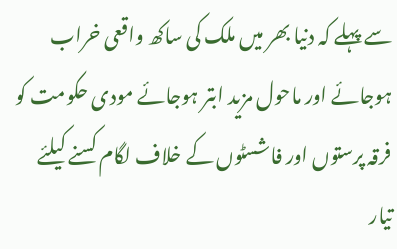سے پہلے کہ دنیا بھر میں ملک کی ساکھ واقعی خراب ہوجائے اور ماحول مزید ابتر ہوجائے مودی حکومت کو فرقہ پرستوں اور فاشسٹوں کے خلاف لگام کسنے کیلئے تیار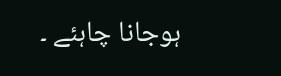ہوجانا چاہئے ۔